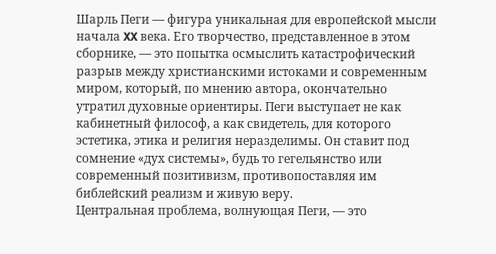Шарль Пеги — фигура уникальная для европейской мысли начала XX века. Его творчество, представленное в этом сборнике, — это попытка осмыслить катастрофический разрыв между христианскими истоками и современным миром, который, по мнению автора, окончательно утратил духовные ориентиры. Пеги выступает не как кабинетный философ, а как свидетель, для которого эстетика, этика и религия неразделимы. Он ставит под сомнение «дух системы», будь то гегельянство или современный позитивизм, противопоставляя им библейский реализм и живую веру.
Центральная проблема, волнующая Пеги, — это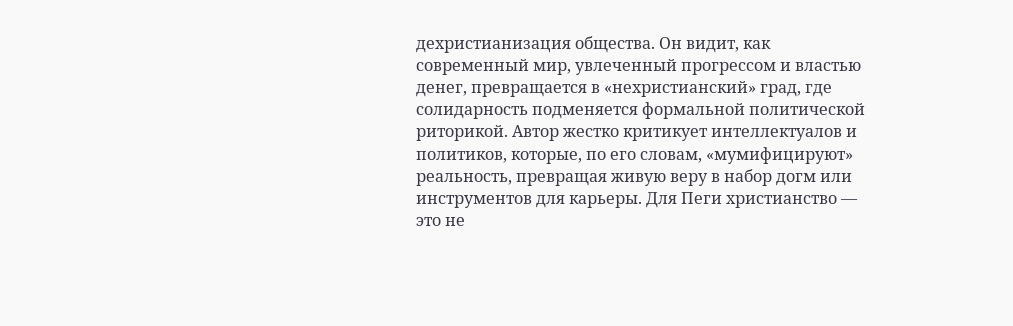дехристианизация общества. Он видит, как современный мир, увлеченный прогрессом и властью денег, превращается в «нехристианский» град, где солидарность подменяется формальной политической риторикой. Автор жестко критикует интеллектуалов и политиков, которые, по его словам, «мумифицируют» реальность, превращая живую веру в набор догм или инструментов для карьеры. Для Пеги христианство — это не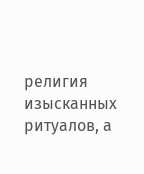религия изысканных ритуалов, а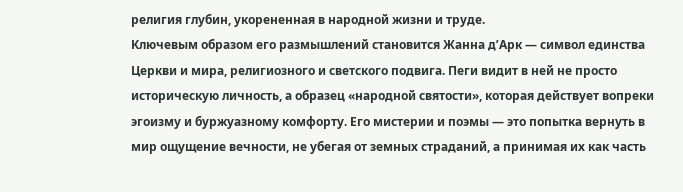религия глубин, укорененная в народной жизни и труде.
Ключевым образом его размышлений становится Жанна д’Арк — символ единства Церкви и мира, религиозного и светского подвига. Пеги видит в ней не просто историческую личность, а образец «народной святости», которая действует вопреки эгоизму и буржуазному комфорту. Его мистерии и поэмы — это попытка вернуть в мир ощущение вечности, не убегая от земных страданий, а принимая их как часть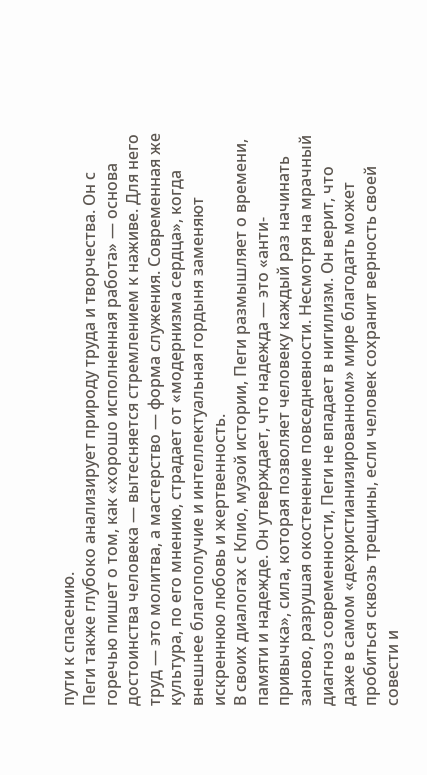пути к спасению.
Пеги также глубоко анализирует природу труда и творчества. Он с горечью пишет о том, как «хорошо исполненная работа» — основа достоинства человека — вытесняется стремлением к наживе. Для него труд — это молитва, а мастерство — форма служения. Современная же культура, по его мнению, страдает от «модернизма сердца», когда внешнее благополучие и интеллектуальная гордыня заменяют искреннюю любовь и жертвенность.
В своих диалогах с Клио, музой истории, Пеги размышляет о времени, памяти и надежде. Он утверждает, что надежда — это «анти-привычка», сила, которая позволяет человеку каждый раз начинать заново, разрушая окостенение повседневности. Несмотря на мрачный диагноз современности, Пеги не впадает в нигилизм. Он верит, что даже в самом «дехристианизированном» мире благодать может пробиться сквозь трещины, если человек сохранит верность своей совести и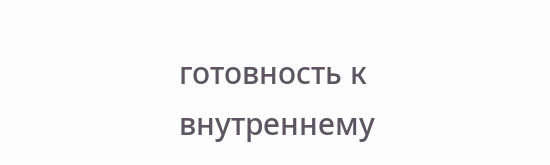готовность к внутреннему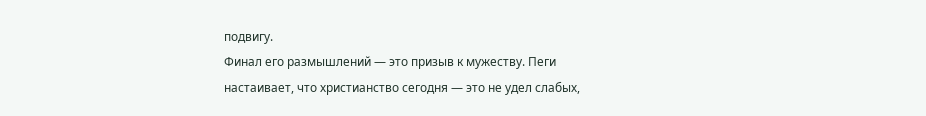подвигу.
Финал его размышлений — это призыв к мужеству. Пеги настаивает, что христианство сегодня — это не удел слабых,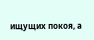ищущих покоя, а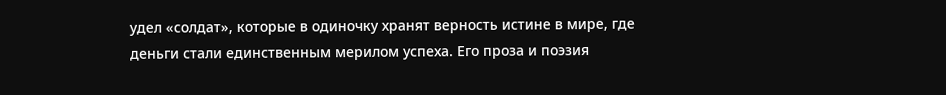удел «солдат», которые в одиночку хранят верность истине в мире, где деньги стали единственным мерилом успеха. Его проза и поэзия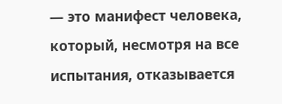— это манифест человека, который, несмотря на все испытания, отказывается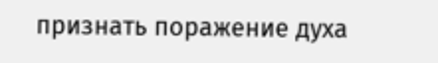признать поражение духа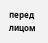перед лицом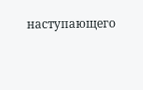наступающего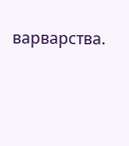варварства.